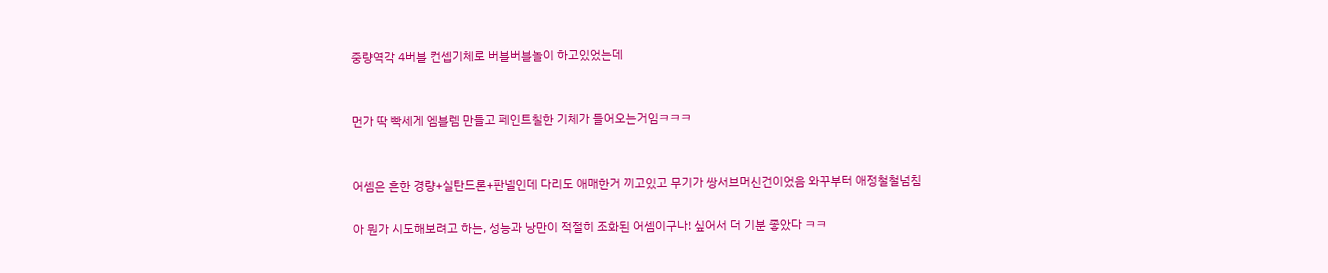중량역각 4버블 컨셉기체로 버블버블놀이 하고있었는데


먼가 딱 빡세게 엠블렘 만들고 페인트칠한 기체가 들어오는거임ㅋㅋㅋ


어셈은 흔한 경량+실탄드론+판넬인데 다리도 애매한거 끼고있고 무기가 쌍서브머신건이었음 와꾸부터 애정철철넘침

아 뭔가 시도해보려고 하는, 성능과 낭만이 적절히 조화된 어셈이구나! 싶어서 더 기분 좋았다 ㅋㅋ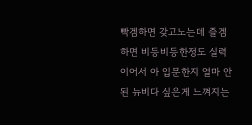빡겜하면 갖고노는데 즐겜하면 비등비등한정도 실력이어서 아 입문한지 얼마 안된 뉴비다 싶은게 느껴지는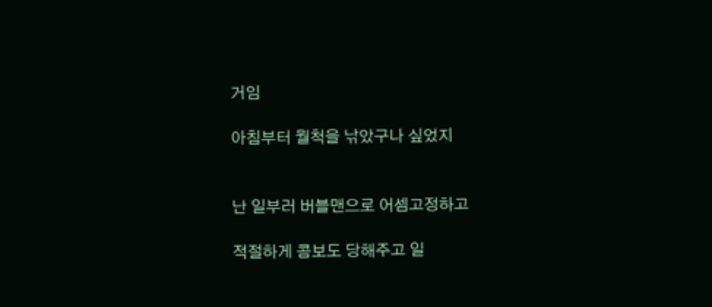거임

아침부터 월척을 낚았구나 싶었지


난 일부러 버블맨으로 어셈고정하고

적절하게 콤보도 당해주고 일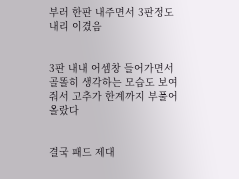부러 한판 내주면서 3판정도 내리 이겼음


3판 내내 어셈창 들어가면서 골똘히 생각하는 모습도 보여줘서 고추가 한계까지 부풀어올랐다


결국 패드 제대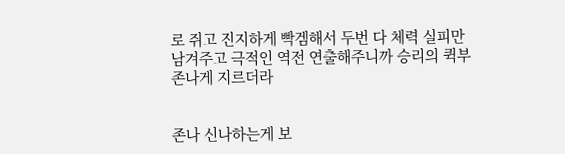로 쥐고 진지하게 빡겜해서 두번 다 체력 실피만 남겨주고 극적인 역전 연출해주니까 승리의 퀵부 존나게 지르더라


존나 신나하는게 보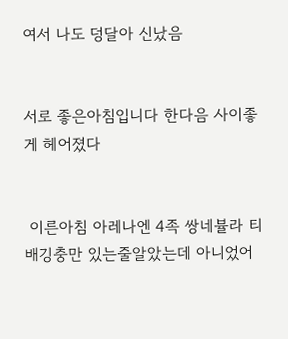여서 나도 덩달아 신났음


서로 좋은아침입니다 한다음 사이좋게 헤어졌다


 이른아침 아레나엔 4족 쌍네뷸라 티배깅충만 있는줄알았는데 아니었어